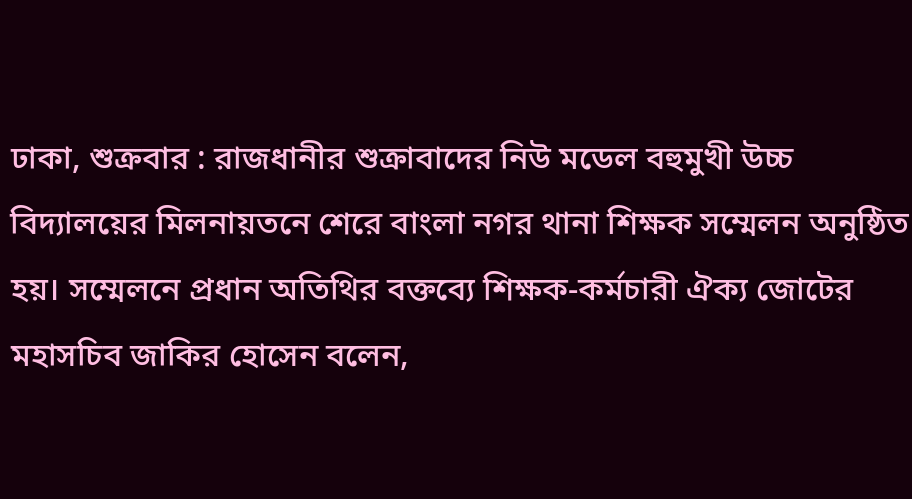ঢাকা, শুক্রবার : রাজধানীর শুক্রাবাদের নিউ মডেল বহুমুখী উচ্চ বিদ্যালয়ের মিলনায়তনে শেরে বাংলা নগর থানা শিক্ষক সম্মেলন অনুষ্ঠিত হয়। সম্মেলনে প্রধান অতিথির বক্তব্যে শিক্ষক-কর্মচারী ঐক্য জোটের মহাসচিব জাকির হোসেন বলেন,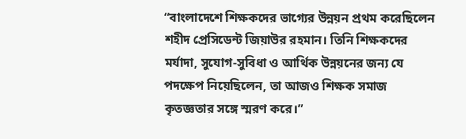“বাংলাদেশে শিক্ষকদের ভাগ্যের উন্নয়ন প্রথম করেছিলেন শহীদ প্রেসিডেন্ট জিয়াউর রহমান। তিনি শিক্ষকদের মর্যাদা, সুযোগ-সুবিধা ও আর্থিক উন্নয়নের জন্য যে পদক্ষেপ নিয়েছিলেন, তা আজও শিক্ষক সমাজ কৃতজ্ঞতার সঙ্গে স্মরণ করে।”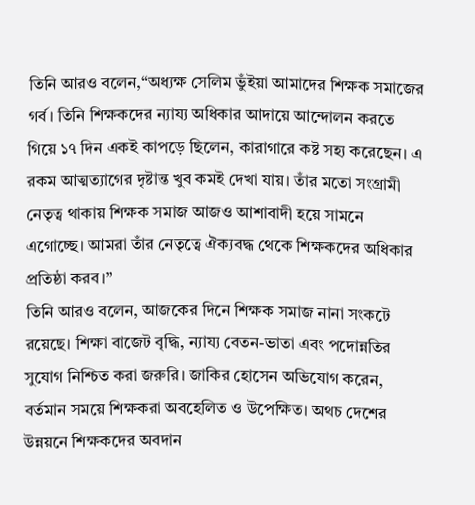তিনি আরও বলেন,“অধ্যক্ষ সেলিম ভুঁইয়া আমাদের শিক্ষক সমাজের গর্ব। তিনি শিক্ষকদের ন্যায্য অধিকার আদায়ে আন্দোলন করতে গিয়ে ১৭ দিন একই কাপড়ে ছিলেন, কারাগারে কষ্ট সহ্য করেছেন। এ রকম আত্মত্যাগের দৃষ্টান্ত খুব কমই দেখা যায়। তাঁর মতো সংগ্রামী নেতৃত্ব থাকায় শিক্ষক সমাজ আজও আশাবাদী হয়ে সামনে এগোচ্ছে। আমরা তাঁর নেতৃত্বে ঐক্যবদ্ধ থেকে শিক্ষকদের অধিকার প্রতিষ্ঠা করব।”
তিনি আরও বলেন, আজকের দিনে শিক্ষক সমাজ নানা সংকটে রয়েছে। শিক্ষা বাজেট বৃদ্ধি, ন্যায্য বেতন-ভাতা এবং পদোন্নতির সুযোগ নিশ্চিত করা জরুরি। জাকির হোসেন অভিযোগ করেন, বর্তমান সময়ে শিক্ষকরা অবহেলিত ও উপেক্ষিত। অথচ দেশের উন্নয়নে শিক্ষকদের অবদান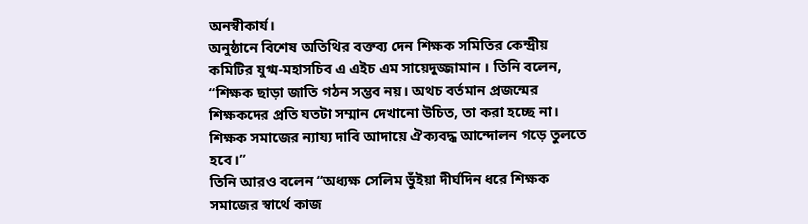অনস্বীকার্য।
অনুষ্ঠানে বিশেষ অতিথির বক্তব্য দেন শিক্ষক সমিতির কেন্দ্রীয় কমিটির যুগ্ম-মহাসচিব এ এইচ এম সায়েদুজ্জামান । তিনি বলেন, “শিক্ষক ছাড়া জাতি গঠন সম্ভব নয়। অথচ বর্তমান প্রজন্মের শিক্ষকদের প্রতি যতটা সম্মান দেখানো উচিত, তা করা হচ্ছে না। শিক্ষক সমাজের ন্যায্য দাবি আদায়ে ঐক্যবদ্ধ আন্দোলন গড়ে তুলতে হবে।”
তিনি আরও বলেন “অধ্যক্ষ সেলিম ভুঁইয়া দীর্ঘদিন ধরে শিক্ষক সমাজের স্বার্থে কাজ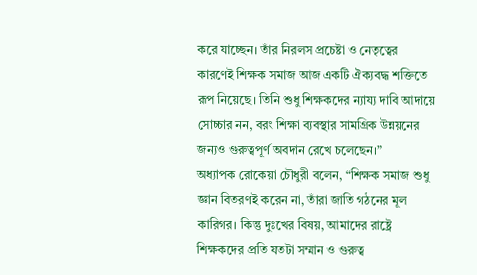করে যাচ্ছেন। তাঁর নিরলস প্রচেষ্টা ও নেতৃত্বের কারণেই শিক্ষক সমাজ আজ একটি ঐক্যবদ্ধ শক্তিতে রূপ নিয়েছে। তিনি শুধু শিক্ষকদের ন্যায্য দাবি আদায়ে সোচ্চার নন, বরং শিক্ষা ব্যবস্থার সামগ্রিক উন্নয়নের জন্যও গুরুত্বপূর্ণ অবদান রেখে চলেছেন।”
অধ্যাপক রোকেয়া চৌধুরী বলেন, “শিক্ষক সমাজ শুধু জ্ঞান বিতরণই করেন না, তাঁরা জাতি গঠনের মূল কারিগর। কিন্তু দুঃখের বিষয়, আমাদের রাষ্ট্রে শিক্ষকদের প্রতি যতটা সম্মান ও গুরুত্ব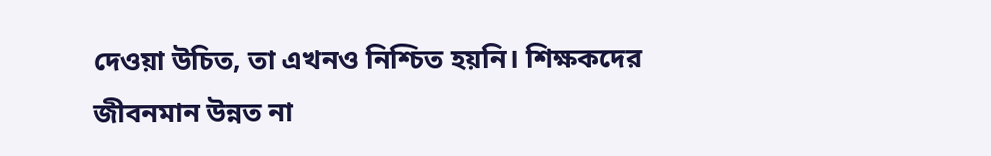দেওয়া উচিত, তা এখনও নিশ্চিত হয়নি। শিক্ষকদের জীবনমান উন্নত না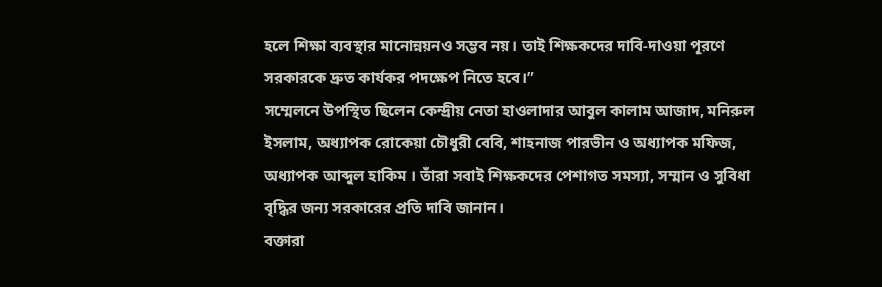হলে শিক্ষা ব্যবস্থার মানোন্নয়নও সম্ভব নয়। তাই শিক্ষকদের দাবি-দাওয়া পূরণে সরকারকে দ্রুত কার্যকর পদক্ষেপ নিতে হবে।”
সম্মেলনে উপস্থিত ছিলেন কেন্দ্রীয় নেতা হাওলাদার আবুল কালাম আজাদ, মনিরুল ইসলাম, অধ্যাপক রোকেয়া চৌধুরী বেবি, শাহনাজ পারভীন ও অধ্যাপক মফিজ, অধ্যাপক আব্দুল হাকিম । তাঁরা সবাই শিক্ষকদের পেশাগত সমস্যা, সম্মান ও সুবিধা বৃদ্ধির জন্য সরকারের প্রতি দাবি জানান।
বক্তারা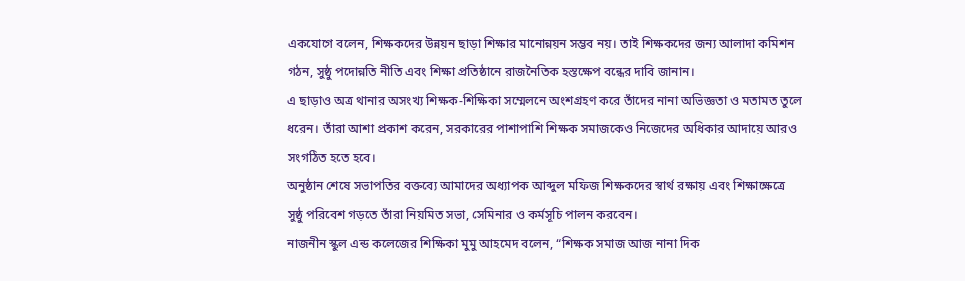একযোগে বলেন, শিক্ষকদের উন্নয়ন ছাড়া শিক্ষার মানোন্নয়ন সম্ভব নয়। তাই শিক্ষকদের জন্য আলাদা কমিশন গঠন, সুষ্ঠু পদোন্নতি নীতি এবং শিক্ষা প্রতিষ্ঠানে রাজনৈতিক হস্তক্ষেপ বন্ধের দাবি জানান।
এ ছাড়াও অত্র থানার অসংখ্য শিক্ষক-শিক্ষিকা সম্মেলনে অংশগ্রহণ করে তাঁদের নানা অভিজ্ঞতা ও মতামত তুলে ধরেন। তাঁরা আশা প্রকাশ করেন, সরকারের পাশাপাশি শিক্ষক সমাজকেও নিজেদের অধিকার আদায়ে আরও সংগঠিত হতে হবে।
অনুষ্ঠান শেষে সভাপতির বক্তব্যে আমাদের অধ্যাপক আব্দুল মফিজ শিক্ষকদের স্বার্থ রক্ষায় এবং শিক্ষাক্ষেত্রে সুষ্ঠু পরিবেশ গড়তে তাঁরা নিয়মিত সভা, সেমিনার ও কর্মসূচি পালন করবেন।
নাজনীন স্কুল এন্ড কলেজের শিক্ষিকা মুমু আহমেদ বলেন, “শিক্ষক সমাজ আজ নানা দিক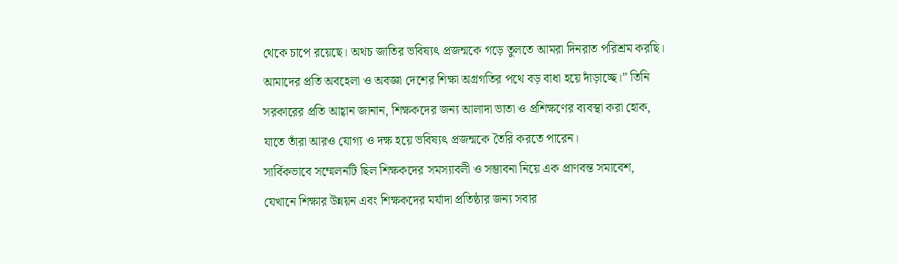থেকে চাপে রয়েছে। অথচ জাতির ভবিষ্যৎ প্রজন্মকে গড়ে তুলতে আমরা দিনরাত পরিশ্রম করছি। আমাদের প্রতি অবহেলা ও অবজ্ঞা দেশের শিক্ষা অগ্রগতির পথে বড় বাধা হয়ে দাঁড়াচ্ছে।” তিনি সরকারের প্রতি আহ্বান জানান, শিক্ষকদের জন্য আলাদা ভাতা ও প্রশিক্ষণের ব্যবস্থা করা হোক, যাতে তাঁরা আরও যোগ্য ও দক্ষ হয়ে ভবিষ্যৎ প্রজন্মকে তৈরি করতে পারেন।
সার্বিকভাবে সম্মেলনটি ছিল শিক্ষকদের সমস্যাবলী ও সম্ভাবনা নিয়ে এক প্রাণবন্ত সমাবেশ, যেখানে শিক্ষার উন্নয়ন এবং শিক্ষকদের মর্যাদা প্রতিষ্ঠার জন্য সবার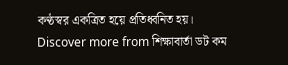কণ্ঠস্বর একত্রিত হয়ে প্রতিধ্বনিত হয়।
Discover more from শিক্ষাবার্তা ডট কম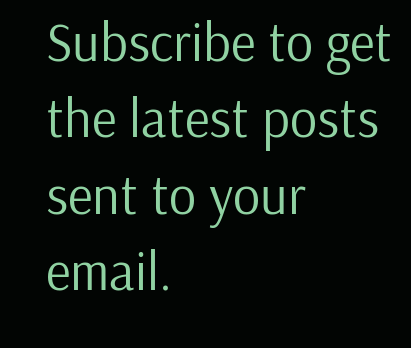Subscribe to get the latest posts sent to your email.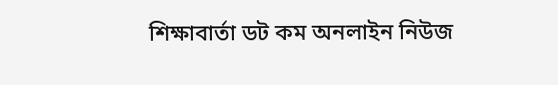শিক্ষাবার্তা ডট কম অনলাইন নিউজ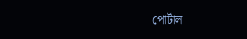পোর্টাল